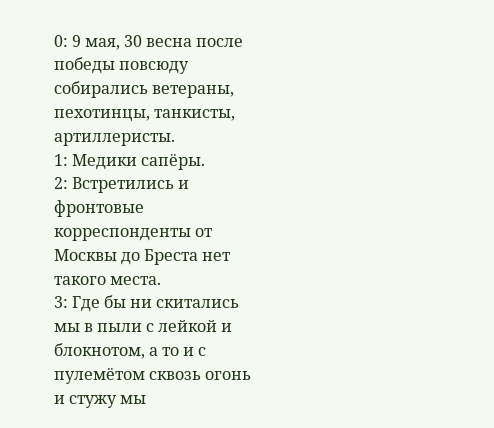0: 9 мая, 30 весна после победы повсюду собирались ветераны, пехотинцы, танкисты, артиллеристы.
1: Медики сапёры.
2: Встретились и фронтовые корреспонденты от Москвы до Бреста нет такого места.
3: Где бы ни скитались мы в пыли с лейкой и блокнотом, а то и с пулемётом сквозь огонь и стужу мы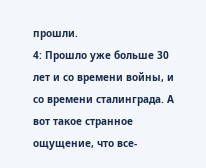прошли.
4: Прошло уже больше 30 лет и со времени войны, и со времени сталинграда. А вот такое странное ощущение, что все-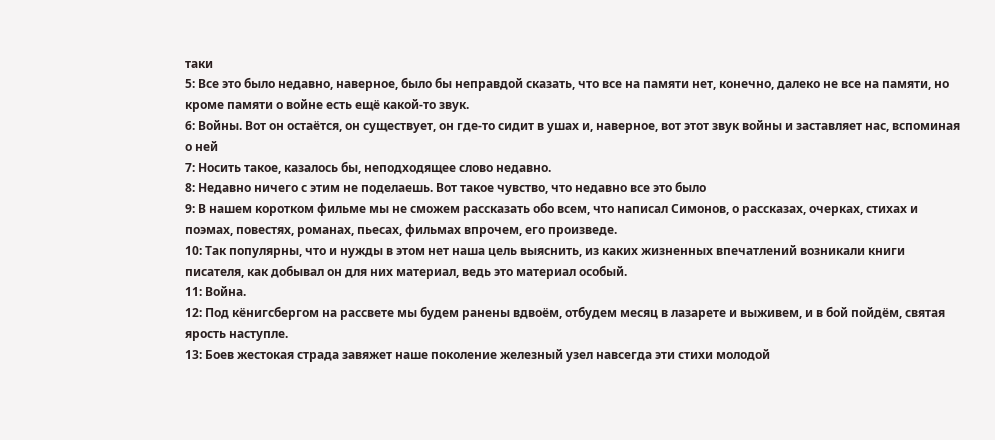таки
5: Все это было недавно, наверное, было бы неправдой сказать, что все на памяти нет, конечно, далеко не все на памяти, но кроме памяти о войне есть ещё какой-то звук.
6: Войны. Вот он остаётся, он существует, он где-то сидит в ушах и, наверное, вот этот звук войны и заставляет нас, вспоминая о ней
7: Носить такое, казалось бы, неподходящее слово недавно.
8: Недавно ничего с этим не поделаешь. Вот такое чувство, что недавно все это было
9: В нашем коротком фильме мы не сможем рассказать обо всем, что написал Симонов, о рассказах, очерках, стихах и поэмах, повестях, романах, пьесах, фильмах впрочем, его произведе.
10: Так популярны, что и нужды в этом нет наша цель выяснить, из каких жизненных впечатлений возникали книги писателя, как добывал он для них материал, ведь это материал особый.
11: Война.
12: Под кёнигсбергом на рассвете мы будем ранены вдвоём, отбудем месяц в лазарете и выживем, и в бой пойдём, святая ярость наступле.
13: Боев жестокая страда завяжет наше поколение железный узел навсегда эти стихи молодой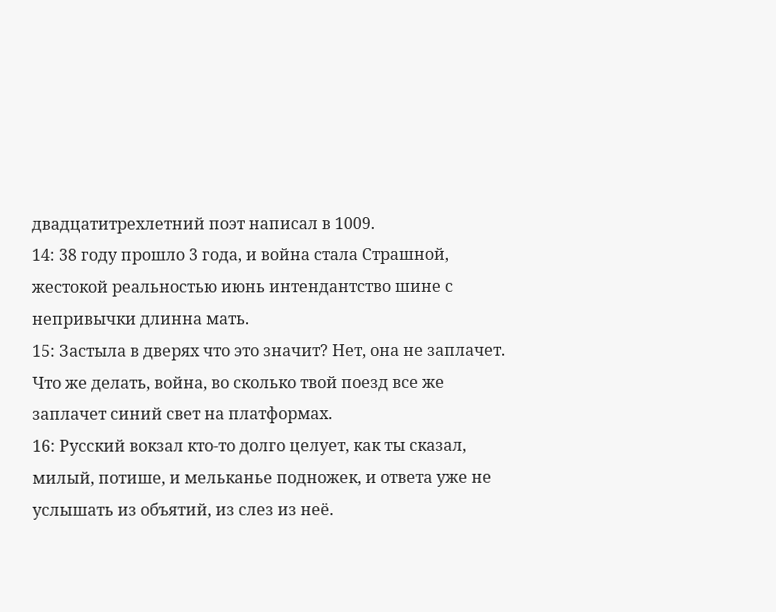двадцатитрехлетний поэт написал в 1009.
14: 38 году прошло 3 года, и война стала Страшной, жестокой реальностью июнь интендантство шине с непривычки длинна мать.
15: Застыла в дверях что это значит? Нет, она не заплачет. Что же делать, война, во сколько твой поезд все же заплачет синий свет на платформах.
16: Русский вокзал кто-то долго целует, как ты сказал, милый, потише, и мельканье подножек, и ответа уже не услышать из объятий, из слез из неё.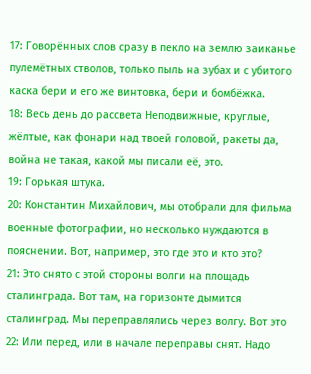17: Говорённых слов сразу в пекло на землю заиканье пулемётных стволов, только пыль на зубах и с убитого каска бери и его же винтовка, бери и бомбёжка.
18: Весь день до рассвета Неподвижные, круглые, жёлтые, как фонари над твоей головой, ракеты да, война не такая, какой мы писали её, это.
19: Горькая штука.
20: Константин Михайлович, мы отобрали для фильма военные фотографии, но несколько нуждаются в пояснении. Вот, например, это где это и кто это?
21: Это снято с этой стороны волги на площадь сталинграда. Вот там, на горизонте дымится сталинград. Мы переправлялись через волгу. Вот это
22: Или перед, или в начале переправы снят. Надо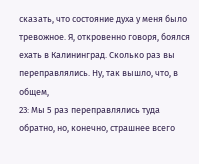сказать, что состояние духа у меня было тревожное. Я, откровенно говоря, боялся ехать в Калининград. Сколько раз вы переправлялись. Ну, так вышло, что, в общем,
23: Мы 5 раз переправлялись туда обратно, но, конечно, страшнее всего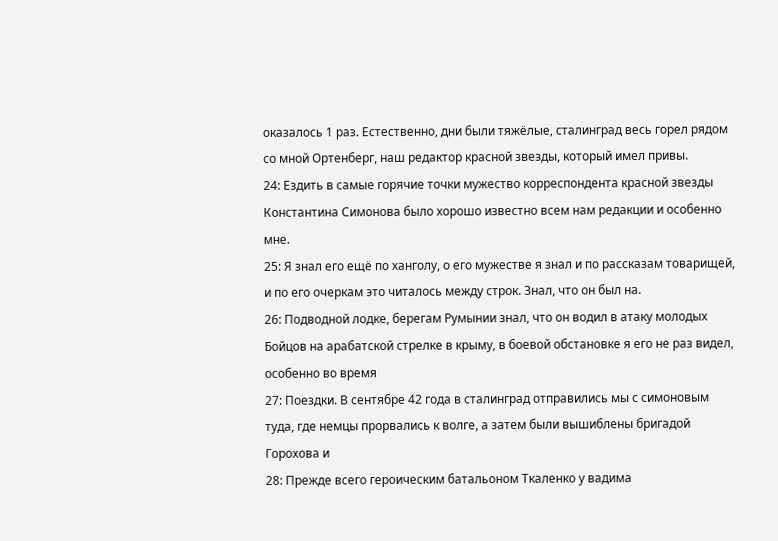оказалось 1 раз. Естественно, дни были тяжёлые, сталинград весь горел рядом со мной Ортенберг, наш редактор красной звезды, который имел привы.
24: Ездить в самые горячие точки мужество корреспондента красной звезды Константина Симонова было хорошо известно всем нам редакции и особенно мне.
25: Я знал его ещё по ханголу, о его мужестве я знал и по рассказам товарищей, и по его очеркам это читалось между строк. Знал, что он был на.
26: Подводной лодке, берегам Румынии знал, что он водил в атаку молодых Бойцов на арабатской стрелке в крыму, в боевой обстановке я его не раз видел, особенно во время
27: Поездки. В сентябре 42 года в сталинград отправились мы с симоновым туда, где немцы прорвались к волге, а затем были вышиблены бригадой Горохова и
28: Прежде всего героическим батальоном Ткаленко у вадима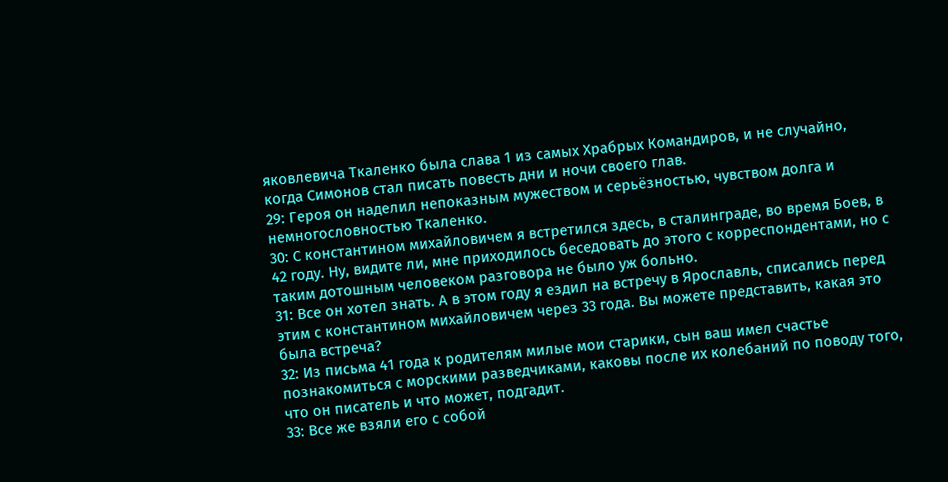яковлевича Ткаленко была слава 1 из самых Храбрых Командиров, и не случайно, когда Симонов стал писать повесть дни и ночи своего глав.
29: Героя он наделил непоказным мужеством и серьёзностью, чувством долга и немногословностью Ткаленко.
30: С константином михайловичем я встретился здесь, в сталинграде, во время Боев, в 42 году. Ну, видите ли, мне приходилось беседовать до этого с корреспондентами, но с таким дотошным человеком разговора не было уж больно.
31: Все он хотел знать. А в этом году я ездил на встречу в Ярославль, списались перед этим с константином михайловичем через 33 года. Вы можете представить, какая это была встреча?
32: Из письма 41 года к родителям милые мои старики, сын ваш имел счастье познакомиться с морскими разведчиками, каковы после их колебаний по поводу того, что он писатель и что может, подгадит.
33: Все же взяли его с собой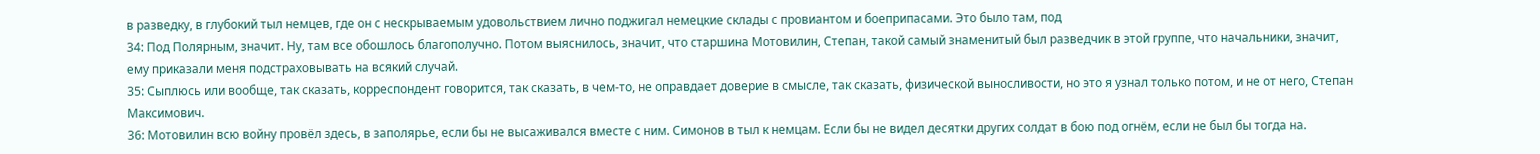в разведку, в глубокий тыл немцев, где он с нескрываемым удовольствием лично поджигал немецкие склады с провиантом и боеприпасами. Это было там, под
34: Под Полярным, значит. Ну, там все обошлось благополучно. Потом выяснилось, значит, что старшина Мотовилин, Степан, такой самый знаменитый был разведчик в этой группе, что начальники, значит, ему приказали меня подстраховывать на всякий случай.
35: Сыплюсь или вообще, так сказать, корреспондент говорится, так сказать, в чем-то, не оправдает доверие в смысле, так сказать, физической выносливости, но это я узнал только потом, и не от него, Степан Максимович.
36: Мотовилин всю войну провёл здесь, в заполярье, если бы не высаживался вместе с ним. Симонов в тыл к немцам. Если бы не видел десятки других солдат в бою под огнём, если не был бы тогда на.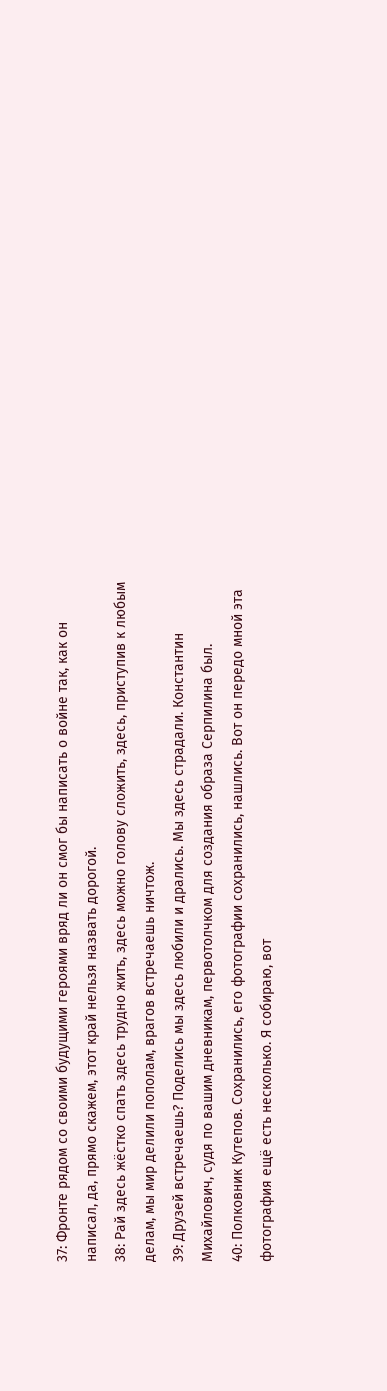37: Фронте рядом со своими будущими героями вряд ли он смог бы написать о войне так, как он написал, да, прямо скажем, этот край нельзя назвать дорогой.
38: Рай здесь жёстко спать здесь трудно жить, здесь можно голову сложить, здесь, приступив к любым делам, мы мир делили пополам, врагов встречаешь ничтож.
39: Друзей встречаешь? Поделись мы здесь любили и дрались. Мы здесь страдали. Константин Михайлович, судя по вашим дневникам, первотолчком для создания образа Серпилина был.
40: Полковник Кутепов. Сохранились, его фотографии сохранились, нашлись. Вот он передо мной эта фотография ещё есть несколько. Я собираю, вот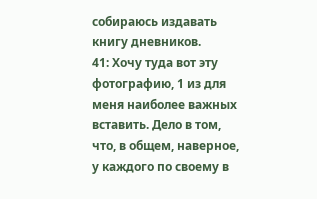собираюсь издавать книгу дневников.
41: Хочу туда вот эту фотографию, 1 из для меня наиболее важных вставить. Дело в том, что, в общем, наверное, у каждого по своему в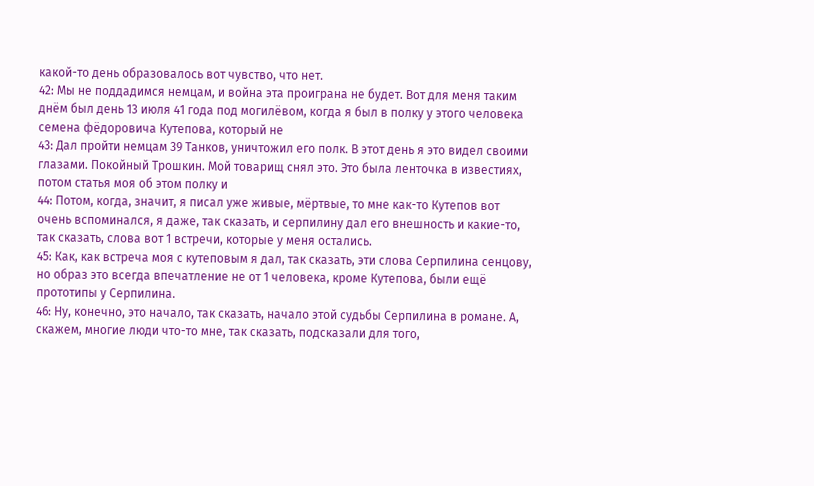какой-то день образовалось вот чувство, что нет.
42: Мы не поддадимся немцам, и война эта проиграна не будет. Вот для меня таким днём был день 13 июля 41 года под могилёвом, когда я был в полку у этого человека семена фёдоровича Кутепова, который не
43: Дал пройти немцам 39 Танков, уничтожил его полк. В этот день я это видел своими глазами. Покойный Трошкин. Мой товарищ снял это. Это была ленточка в известиях, потом статья моя об этом полку и
44: Потом, когда, значит, я писал уже живые, мёртвые, то мне как-то Кутепов вот очень вспоминался, я даже, так сказать, и серпилину дал его внешность и какие-то, так сказать, слова вот 1 встречи, которые у меня остались.
45: Как, как встреча моя с кутеповым я дал, так сказать, эти слова Серпилина сенцову, но образ это всегда впечатление не от 1 человека, кроме Кутепова, были ещё прототипы у Серпилина.
46: Ну, конечно, это начало, так сказать, начало этой судьбы Серпилина в романе. А, скажем, многие люди что-то мне, так сказать, подсказали для того,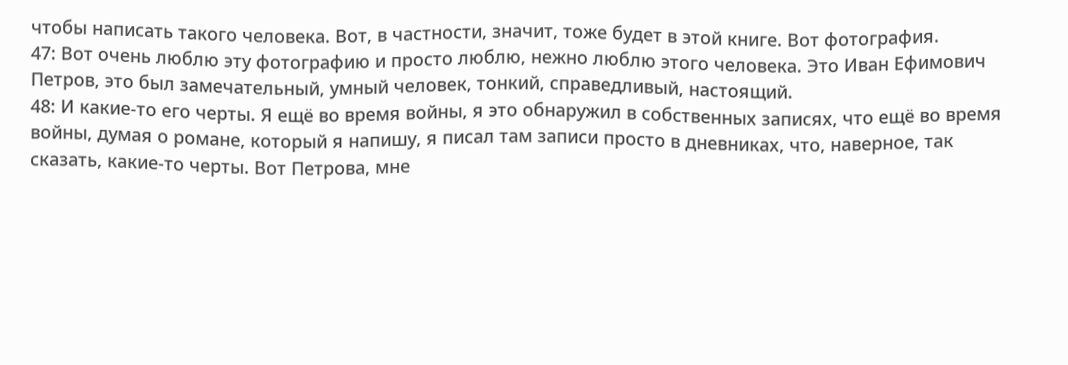чтобы написать такого человека. Вот, в частности, значит, тоже будет в этой книге. Вот фотография.
47: Вот очень люблю эту фотографию и просто люблю, нежно люблю этого человека. Это Иван Ефимович Петров, это был замечательный, умный человек, тонкий, справедливый, настоящий.
48: И какие-то его черты. Я ещё во время войны, я это обнаружил в собственных записях, что ещё во время войны, думая о романе, который я напишу, я писал там записи просто в дневниках, что, наверное, так сказать, какие-то черты. Вот Петрова, мне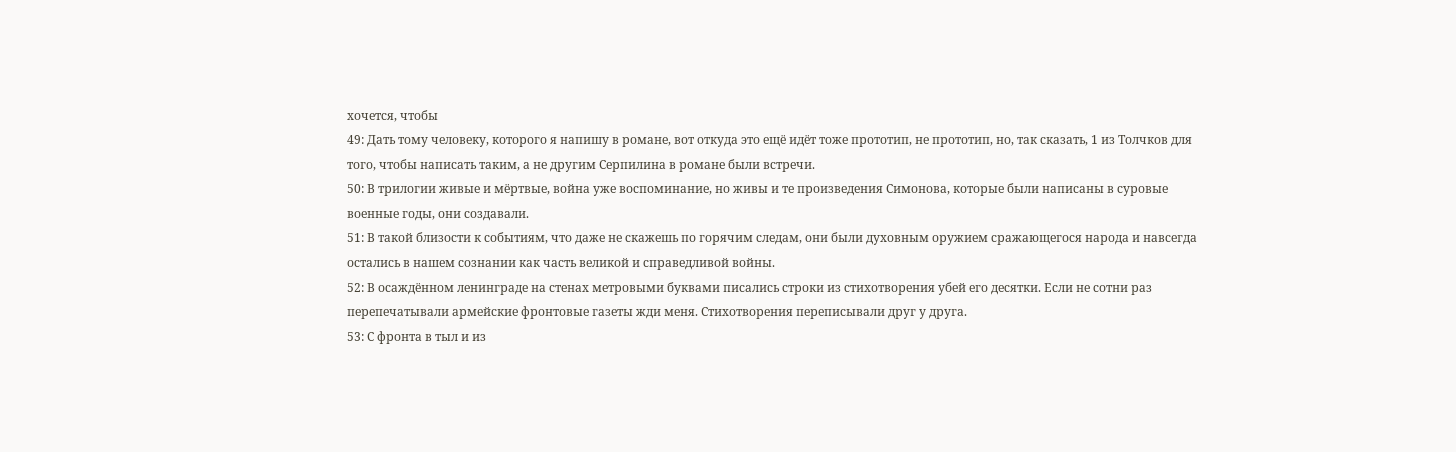хочется, чтобы
49: Дать тому человеку, которого я напишу в романе, вот откуда это ещё идёт тоже прототип, не прототип, но, так сказать, 1 из Толчков для того, чтобы написать таким, а не другим Серпилина в романе были встречи.
50: В трилогии живые и мёртвые, война уже воспоминание, но живы и те произведения Симонова, которые были написаны в суровые военные годы, они создавали.
51: В такой близости к событиям, что даже не скажешь по горячим следам, они были духовным оружием сражающегося народа и навсегда остались в нашем сознании как часть великой и справедливой войны.
52: В осаждённом ленинграде на стенах метровыми буквами писались строки из стихотворения убей его десятки. Если не сотни раз перепечатывали армейские фронтовые газеты жди меня. Стихотворения переписывали друг у друга.
53: С фронта в тыл и из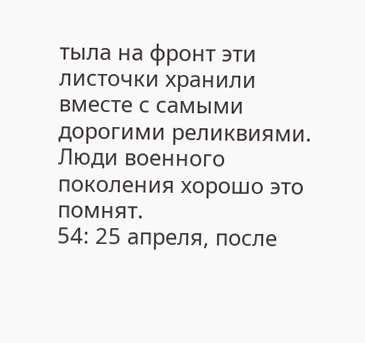тыла на фронт эти листочки хранили вместе с самыми дорогими реликвиями. Люди военного поколения хорошо это помнят.
54: 25 апреля, после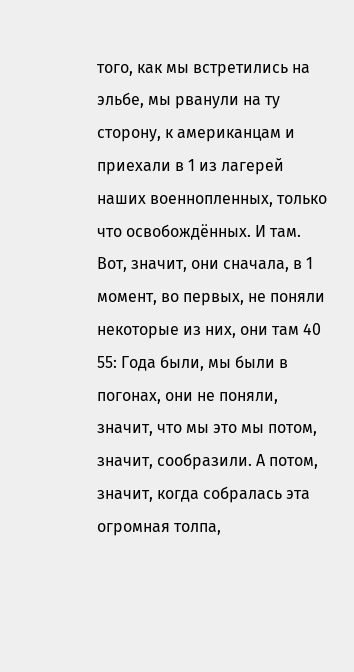того, как мы встретились на эльбе, мы рванули на ту сторону, к американцам и приехали в 1 из лагерей наших военнопленных, только что освобождённых. И там. Вот, значит, они сначала, в 1 момент, во первых, не поняли некоторые из них, они там 40
55: Года были, мы были в погонах, они не поняли, значит, что мы это мы потом, значит, сообразили. А потом, значит, когда собралась эта огромная толпа,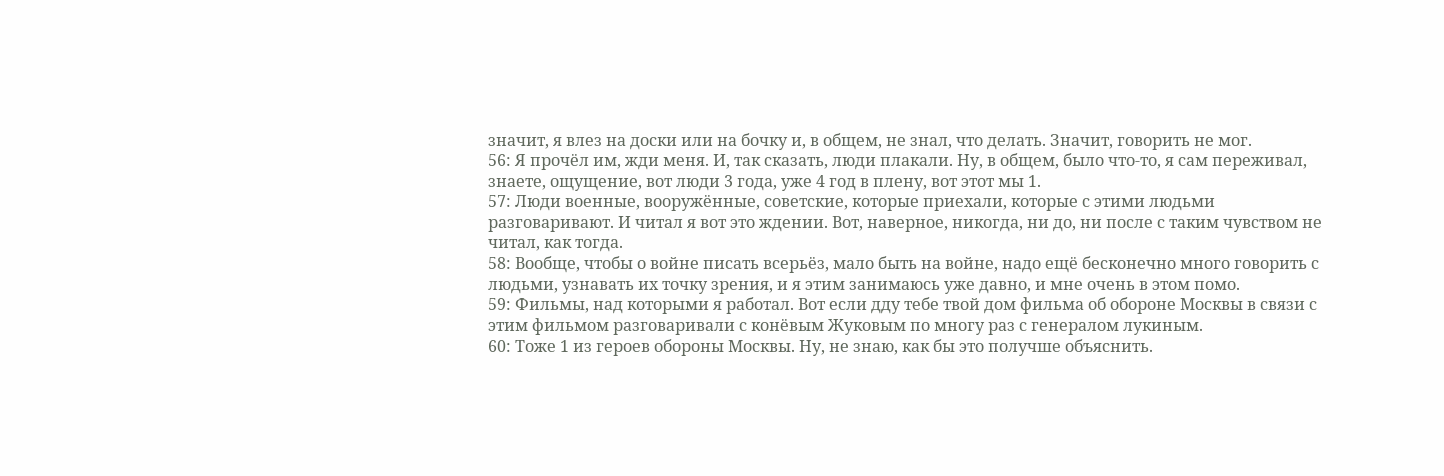значит, я влез на доски или на бочку и, в общем, не знал, что делать. Значит, говорить не мог.
56: Я прочёл им, жди меня. И, так сказать, люди плакали. Ну, в общем, было что-то, я сам переживал, знаете, ощущение, вот люди 3 года, уже 4 год в плену, вот этот мы 1.
57: Люди военные, вооружённые, советские, которые приехали, которые с этими людьми разговаривают. И читал я вот это ждении. Вот, наверное, никогда, ни до, ни после с таким чувством не читал, как тогда.
58: Вообще, чтобы о войне писать всерьёз, мало быть на войне, надо ещё бесконечно много говорить с людьми, узнавать их точку зрения, и я этим занимаюсь уже давно, и мне очень в этом помо.
59: Фильмы, над которыми я работал. Вот если дду тебе твой дом фильма об обороне Москвы в связи с этим фильмом разговаривали с конёвым Жуковым по многу раз с генералом лукиным.
60: Тоже 1 из героев обороны Москвы. Ну, не знаю, как бы это получше объяснить.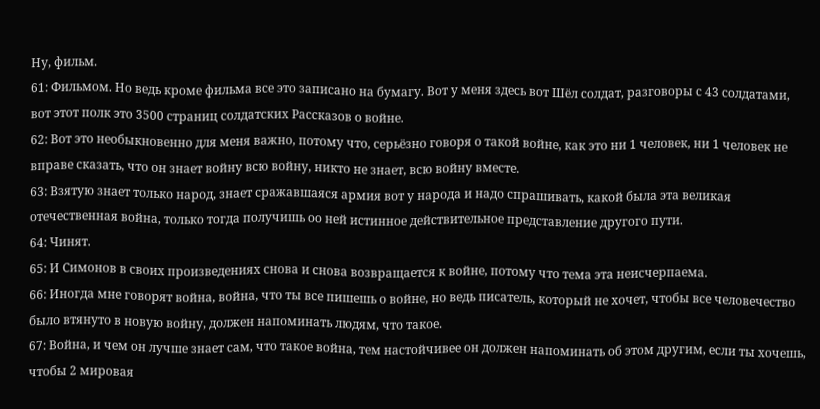Ну, фильм.
61: Фильмом. Но ведь кроме фильма все это записано на бумагу. Вот у меня здесь вот Шёл солдат, разговоры с 43 солдатами, вот этот полк это 3500 страниц солдатских Рассказов о войне.
62: Вот это необыкновенно для меня важно, потому что, серьёзно говоря о такой войне, как это ни 1 человек, ни 1 человек не вправе сказать, что он знает войну всю войну, никто не знает, всю войну вместе.
63: Взятую знает только народ, знает сражавшаяся армия вот у народа и надо спрашивать, какой была эта великая отечественная война, только тогда получишь оо ней истинное действительное представление другого пути.
64: Чинят.
65: И Симонов в своих произведениях снова и снова возвращается к войне, потому что тема эта неисчерпаема.
66: Иногда мне говорят война, война, что ты все пишешь о войне, но ведь писатель, который не хочет, чтобы все человечество было втянуто в новую войну, должен напоминать людям, что такое.
67: Война, и чем он лучше знает сам, что такое война, тем настойчивее он должен напоминать об этом другим, если ты хочешь, чтобы 2 мировая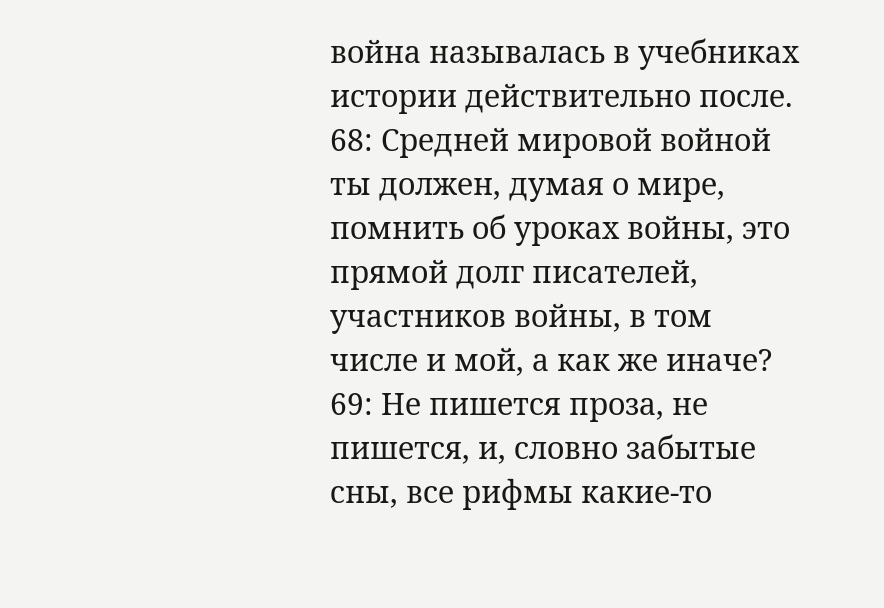война называлась в учебниках истории действительно после.
68: Средней мировой войной ты должен, думая о мире, помнить об уроках войны, это прямой долг писателей, участников войны, в том числе и мой, а как же иначе?
69: Не пишется проза, не пишется, и, словно забытые сны, все рифмы какие-то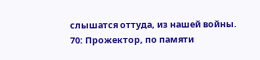слышатся оттуда, из нашей войны.
70: Прожектор, по памяти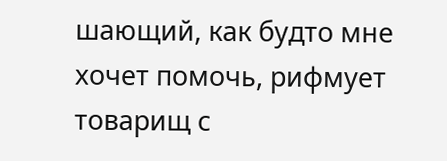шающий, как будто мне хочет помочь, рифмует товарищ с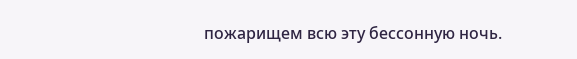пожарищем всю эту бессонную ночь.